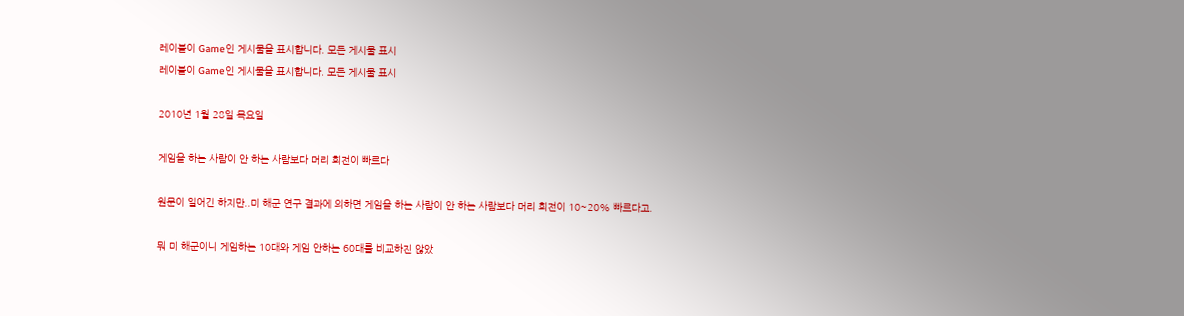레이블이 Game인 게시물을 표시합니다. 모든 게시물 표시
레이블이 Game인 게시물을 표시합니다. 모든 게시물 표시

2010년 1월 28일 목요일

게임을 하는 사람이 안 하는 사람보다 머리 회전이 빠르다

원문이 일어긴 하지만..미 해군 연구 결과에 의하면 게임을 하는 사람이 안 하는 사람보다 머리 회전이 10~20% 빠르다고.

뭐 미 해군이니 게임하는 10대와 게임 안하는 60대를 비교하진 않았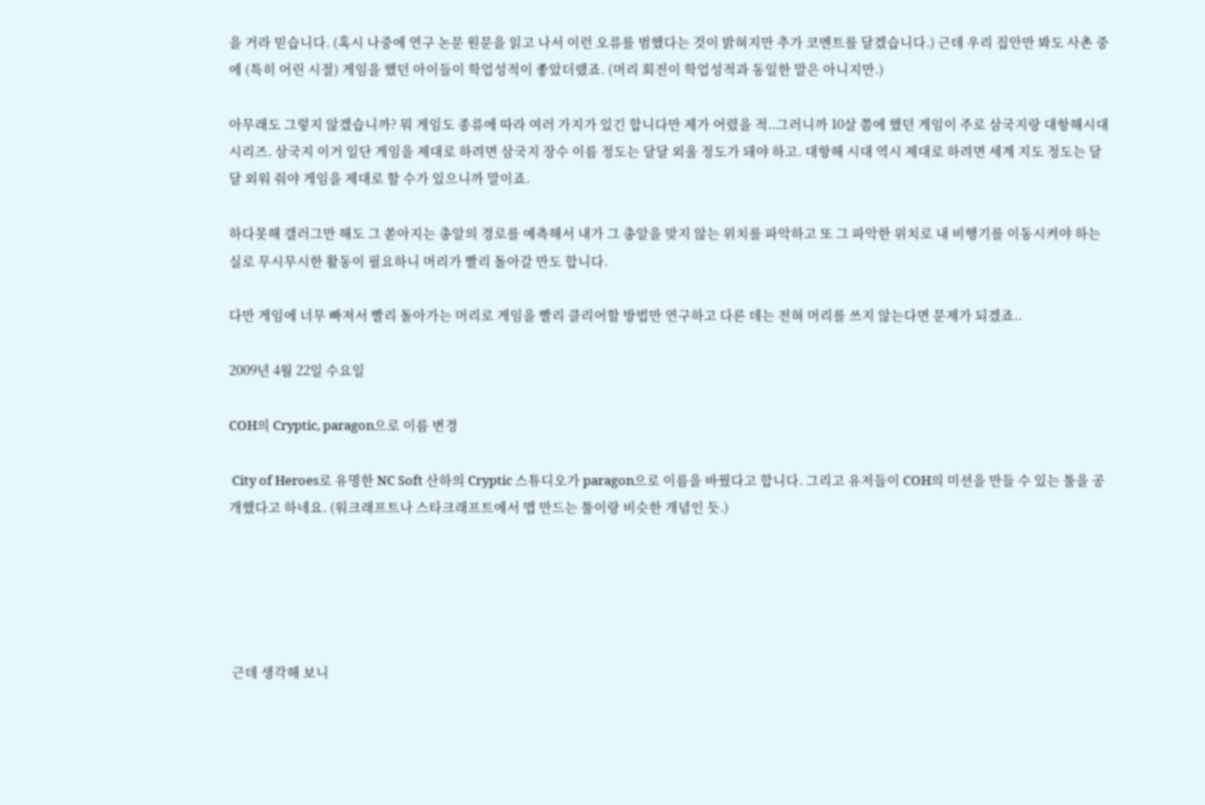을 거라 믿습니다. (혹시 나중에 연구 논문 원문을 읽고 나서 이런 오류를 범했다는 것이 밝혀지만 추가 코멘트를 달겠습니다.) 근데 우리 집안만 봐도 사촌 중에 (특히 어린 시절) 게임을 했던 아이들이 학업성적이 좋았더랬죠. (머리 회전이 학업성적과 동일한 말은 아니지만.)

아무래도 그렇지 않겠습니까? 뭐 게임도 종류에 따라 여러 가지가 있긴 합니다만 제가 어렸을 적..그러니까 10살 쯤에 했던 게임이 주로 삼국지랑 대항해시대 시리즈. 삼국지 이거 일단 게임을 제대로 하려면 삼국지 장수 이름 정도는 달달 외울 정도가 돼야 하고. 대항해 시대 역시 제대로 하려면 세계 지도 정도는 달달 외워 줘야 게임을 제대로 할 수가 있으니까 말이죠.

하다못해 갤러그만 해도 그 쏟아지는 총알의 경로를 예측해서 내가 그 총알을 맞지 않는 위치를 파악하고 또 그 파악한 위치로 내 비행기를 이동시켜야 하는 실로 무시무시한 활동이 필요하니 머리가 빨리 돌아갈 만도 합니다.

다만 게임에 너무 빠져서 빨리 돌아가는 머리로 게임을 빨리 클리어할 방법만 연구하고 다른 데는 전혀 머리를 쓰지 않는다면 문제가 되겠죠..

2009년 4월 22일 수요일

COH의 Cryptic, paragon으로 이름 변경

 City of Heroes로 유명한 NC Soft 산하의 Cryptic 스튜디오가 paragon으로 이름을 바꿨다고 합니다. 그리고 유저들이 COH의 미션을 만들 수 있는 툴을 공개했다고 하네요. (워크래프트나 스타크래프트에서 맵 만드는 툴이랑 비슷한 개념인 듯.)





 근데 생각해 보니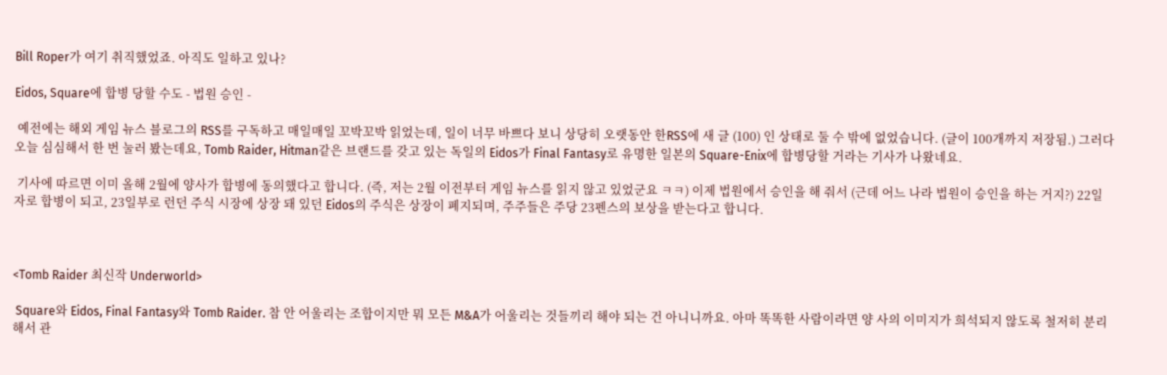Bill Roper가 여기 취직했었죠. 아직도 일하고 있나?

Eidos, Square에 합병 당할 수도 - 법원 승인 -

 예전에는 해외 게임 뉴스 블로그의 RSS를 구독하고 매일매일 꼬박꼬박 읽었는데, 일이 너무 바쁘다 보니 상당히 오랫동안 한RSS에 새 글 (100) 인 상태로 둘 수 밖에 없었습니다. (글이 100개까지 저장됨.) 그러다 오늘 심심해서 한 번 눌러 봤는데요, Tomb Raider, Hitman같은 브랜드를 갖고 있는 독일의 Eidos가 Final Fantasy로 유명한 일본의 Square-Enix에 합병당할 거라는 기사가 나왔네요.

 기사에 따르면 이미 올해 2월에 양사가 합병에 동의했다고 합니다. (즉, 저는 2월 이전부터 게임 뉴스를 읽지 않고 있었군요 ㅋㅋ) 이제 법원에서 승인을 해 줘서 (근데 어느 나라 법원이 승인을 하는 거지?) 22일자로 합병이 되고, 23일부로 런던 주식 시장에 상장 돼 있던 Eidos의 주식은 상장이 폐지되며, 주주들은 주당 23펜스의 보상을 받는다고 합니다.



<Tomb Raider 최신작 Underworld>

 Square와 Eidos, Final Fantasy와 Tomb Raider. 참 안 어울리는 조합이지만 뭐 모든 M&A가 어울리는 것들끼리 해야 되는 건 아니니까요. 아마 똑똑한 사람이라면 양 사의 이미지가 희석되지 않도록 철저히 분리해서 관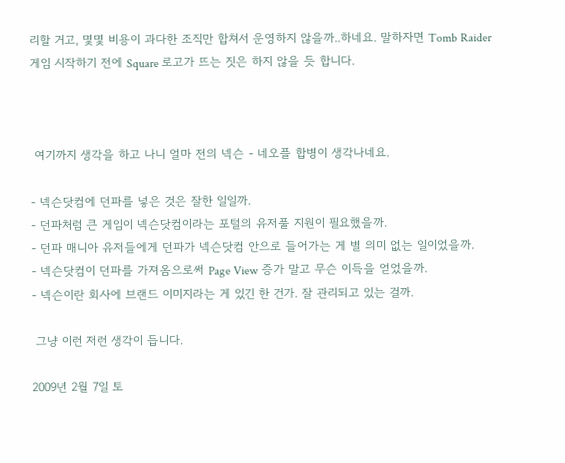리할 거고, 몇몇 비용이 과다한 조직만 합쳐서 운영하지 않을까..하네요. 말하자면 Tomb Raider 게임 시작하기 전에 Square 로고가 뜨는 짓은 하지 않을 듯 합니다.



 여기까지 생각을 하고 나니 얼마 전의 넥슨 - 네오플 합병이 생각나네요.

- 넥슨닷컴에 던파를 넣은 것은 잘한 일일까.
- 던파처럼 큰 게임이 넥슨닷컴이라는 포털의 유저풀 지원이 필요했을까.
- 던파 매니아 유저들에게 던파가 넥슨닷컴 안으로 들어가는 게 별 의미 없는 일이었을까.
- 넥슨닷컴이 던파를 가져옴으로써 Page View 증가 말고 무슨 이득을 얻었을까.
- 넥슨이란 회사에 브랜드 이미지라는 게 있긴 한 건가. 잘 관리되고 있는 걸까.

 그냥 이런 저런 생각이 듭니다.

2009년 2월 7일 토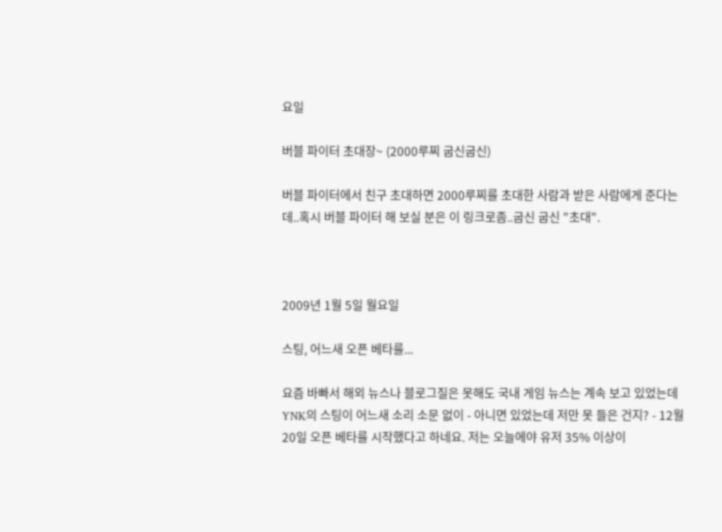요일

버블 파이터 초대장~ (2000루찌 굽신굽신)

버블 파이터에서 친구 초대하면 2000루찌를 초대한 사람과 받은 사람에게 준다는데..혹시 버블 파이터 해 보실 분은 이 링크로좀..굽신 굽신 "초대".



2009년 1월 5일 월요일

스팅, 어느새 오픈 베타를...

요즘 바빠서 해외 뉴스나 블로그질은 못해도 국내 게임 뉴스는 계속 보고 있었는데 YNK의 스팅이 어느새 소리 소문 없이 - 아니면 있었는데 저만 못 들은 건지? - 12월 20일 오픈 베타를 시작했다고 하네요. 저는 오늘에야 유저 35% 이상이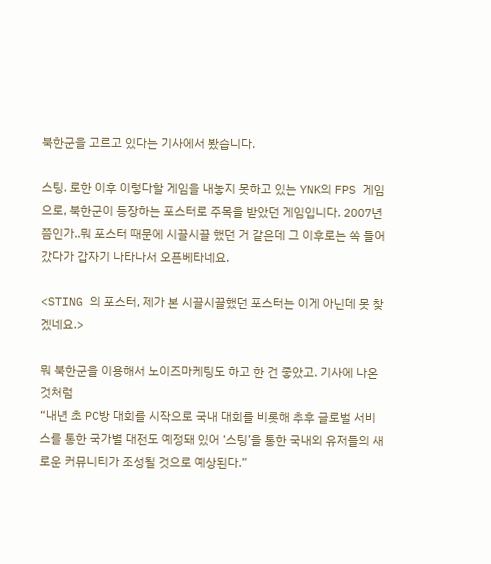북한군을 고르고 있다는 기사에서 봤습니다.

스팅. 로한 이후 이렇다할 게임을 내놓지 못하고 있는 YNK의 FPS 게임으로, 북한군이 등장하는 포스터로 주목을 받았던 게임입니다. 2007년쯤인가..뭐 포스터 때문에 시끌시끌 했던 거 같은데 그 이후로는 쏙 들어갔다가 갑자기 나타나서 오픈베타네요.

<STING 의 포스터, 제가 본 시끌시끌했던 포스터는 이게 아닌데 못 찾겠네요.>

뭐 북한군을 이용해서 노이즈마케팅도 하고 한 건 좋았고. 기사에 나온 것처럼
“내년 초 PC방 대회를 시작으로 국내 대회를 비롯해 추후 글로벌 서비스를 통한 국가별 대전도 예정돼 있어 ‘스팅’을 통한 국내외 유저들의 새로운 커뮤니티가 조성될 것으로 예상된다.”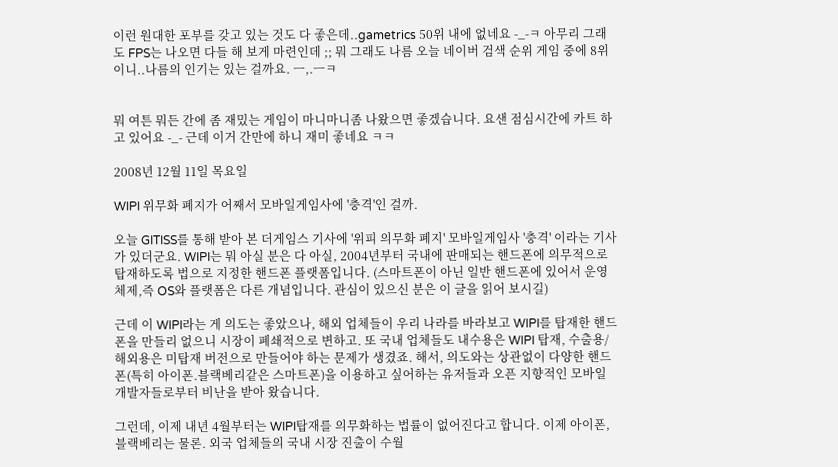이런 원대한 포부를 갖고 있는 것도 다 좋은데..gametrics 50위 내에 없네요 -_-ㅋ 아무리 그래도 FPS는 나오면 다들 해 보게 마련인데 ;; 뭐 그래도 나름 오늘 네이버 검색 순위 게임 중에 8위이니..나름의 인기는 있는 걸까요. ㅡ,.ㅡㅋ


뭐 여튼 뭐든 간에 좀 재밌는 게임이 마니마니좀 나왔으면 좋겠습니다. 요샌 점심시간에 카트 하고 있어요 -_- 근데 이거 간만에 하니 재미 좋네요 ㅋㅋ

2008년 12월 11일 목요일

WIPI 위무화 폐지가 어째서 모바일게임사에 '충격'인 걸까.

오늘 GITISS를 통해 받아 본 더게임스 기사에 '위피 의무화 폐지' 모바일게임사 '충격' 이라는 기사가 있더군요. WIPI는 뭐 아실 분은 다 아실, 2004년부터 국내에 판매되는 핸드폰에 의무적으로 탑재하도록 법으로 지정한 핸드폰 플랫폼입니다. (스마트폰이 아닌 일반 핸드폰에 있어서 운영체제,즉 OS와 플랫폼은 다른 개념입니다. 관심이 있으신 분은 이 글을 읽어 보시길)

근데 이 WIPI라는 게 의도는 좋았으나, 해외 업체들이 우리 나라를 바라보고 WIPI를 탑재한 핸드폰을 만들리 없으니 시장이 폐쇄적으로 변하고. 또 국내 업체들도 내수용은 WIPI 탑재, 수출용/해외용은 미탑재 버전으로 만들어야 하는 문제가 생겼죠. 해서, 의도와는 상관없이 다양한 핸드폰(특히 아이폰.블랙베리같은 스마트폰)을 이용하고 싶어하는 유저들과 오픈 지향적인 모바일 개발자들로부터 비난을 받아 왔습니다.

그런데, 이제 내년 4월부터는 WIPI탑재를 의무화하는 법률이 없어진다고 합니다. 이제 아이폰, 블랙베리는 물론. 외국 업체들의 국내 시장 진출이 수월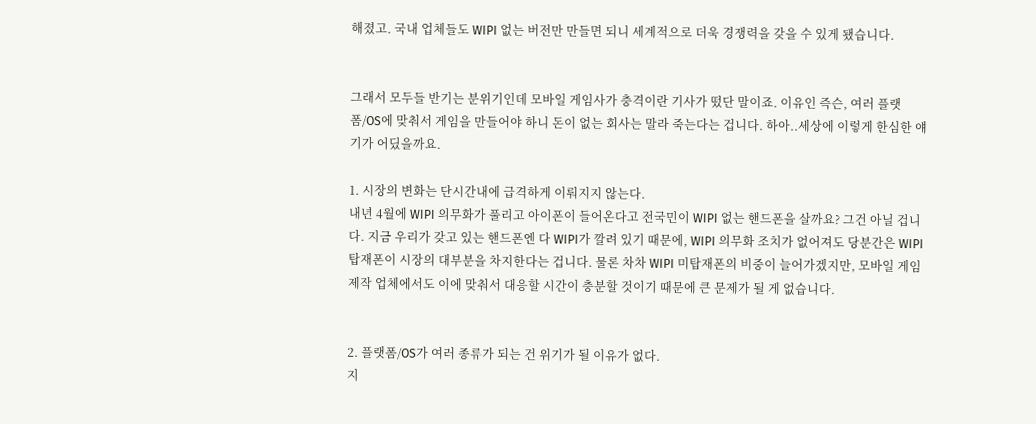해졌고. 국내 업체들도 WIPI 없는 버전만 만들면 되니 세계적으로 더욱 경쟁력을 갖을 수 있게 됐습니다.


그래서 모두들 반기는 분위기인데 모바일 게임사가 충격이란 기사가 떴단 말이죠. 이유인 즉슨, 여러 플랫폼/OS에 맞춰서 게임을 만들어야 하니 돈이 없는 회사는 말라 죽는다는 겁니다. 하아..세상에 이렇게 한심한 얘기가 어딨을까요.

1. 시장의 변화는 단시간내에 급격하게 이뤄지지 않는다.
내년 4월에 WIPI 의무화가 풀리고 아이폰이 들어온다고 전국민이 WIPI 없는 핸드폰을 살까요? 그건 아닐 겁니다. 지금 우리가 갖고 있는 핸드폰엔 다 WIPI가 깔려 있기 때문에, WIPI 의무화 조치가 없어져도 당분간은 WIPI 탑재폰이 시장의 대부분을 차지한다는 겁니다. 물론 차차 WIPI 미탑재폰의 비중이 늘어가겠지만, 모바일 게임 제작 업체에서도 이에 맞춰서 대응할 시간이 충분할 것이기 때문에 큰 문제가 될 게 없습니다.


2. 플랫폼/OS가 여러 종류가 되는 건 위기가 될 이유가 없다.
지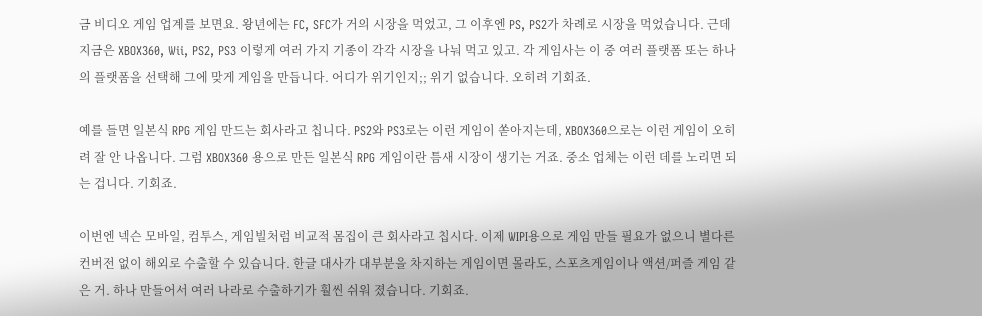금 비디오 게임 업계를 보면요. 왕년에는 FC, SFC가 거의 시장을 먹었고, 그 이후엔 PS, PS2가 차례로 시장을 먹었습니다. 근데 지금은 XBOX360, Wii, PS2, PS3 이렇게 여러 가지 기종이 각각 시장을 나눠 먹고 있고. 각 게임사는 이 중 여러 플랫폼 또는 하나의 플랫폼을 선택해 그에 맞게 게임을 만듭니다. 어디가 위기인지;; 위기 없습니다. 오히려 기회죠.

예를 들면 일본식 RPG 게임 만드는 회사라고 칩니다. PS2와 PS3로는 이런 게임이 쏟아지는데, XBOX360으로는 이런 게임이 오히려 잘 안 나옵니다. 그럼 XBOX360 용으로 만든 일본식 RPG 게임이란 틈새 시장이 생기는 거죠. 중소 업체는 이런 데를 노리면 되는 겁니다. 기회죠.

이번엔 넥슨 모바일, 컴투스, 게임빌처럼 비교적 몸집이 큰 회사라고 칩시다. 이제 WIPI용으로 게임 만들 필요가 없으니 별다른 컨버전 없이 해외로 수출할 수 있습니다. 한글 대사가 대부분을 차지하는 게임이면 몰라도, 스포츠게임이나 액션/퍼즐 게임 같은 거. 하나 만들어서 여러 나라로 수출하기가 훨씬 쉬워 졌습니다. 기회죠.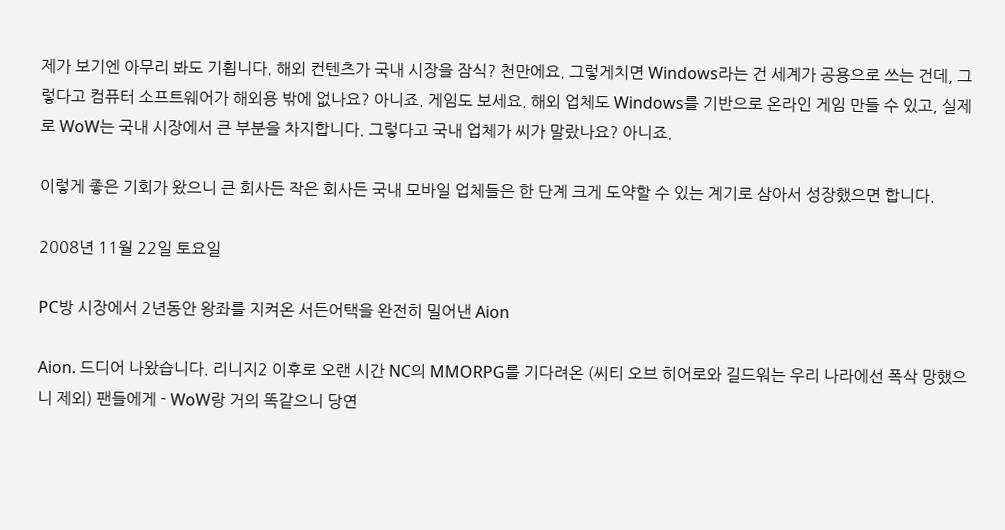제가 보기엔 아무리 봐도 기횝니다. 해외 컨텐츠가 국내 시장을 잠식? 천만에요. 그렇게치면 Windows라는 건 세계가 공용으로 쓰는 건데, 그렇다고 컴퓨터 소프트웨어가 해외용 밖에 없나요? 아니죠. 게임도 보세요. 해외 업체도 Windows를 기반으로 온라인 게임 만들 수 있고, 실제로 WoW는 국내 시장에서 큰 부분을 차지합니다. 그렇다고 국내 업체가 씨가 말랐나요? 아니죠.

이렇게 좋은 기회가 왔으니 큰 회사든 작은 회사든 국내 모바일 업체들은 한 단계 크게 도약할 수 있는 계기로 삼아서 성장했으면 합니다.

2008년 11월 22일 토요일

PC방 시장에서 2년동안 왕좌를 지켜온 서든어택을 완전히 밀어낸 Aion

Aion. 드디어 나왔습니다. 리니지2 이후로 오랜 시간 NC의 MMORPG를 기다려온 (씨티 오브 히어로와 길드워는 우리 나라에선 폭삭 망했으니 제외) 팬들에게 - WoW랑 거의 똑같으니 당연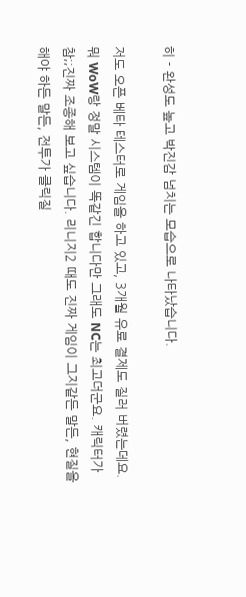히 - 완성도 높고 박진감 넘치는 모습으로 나타났습니다.

저도 오픈 베타 테스터로 게임을 하고 있고, 3개월 유료 결제도 질러 버렸는데요. 뭐 WoW랑 정말 시스템이 똑같긴 합니다만 그래도 NC는 최고더군요. 캐릭터가 참;;진짜 조종해 보고 싶습니다. 리니지2 때도 진짜 게임이 그지같든 말든, 현질을 해야 하든 말든, 전투가 클릭질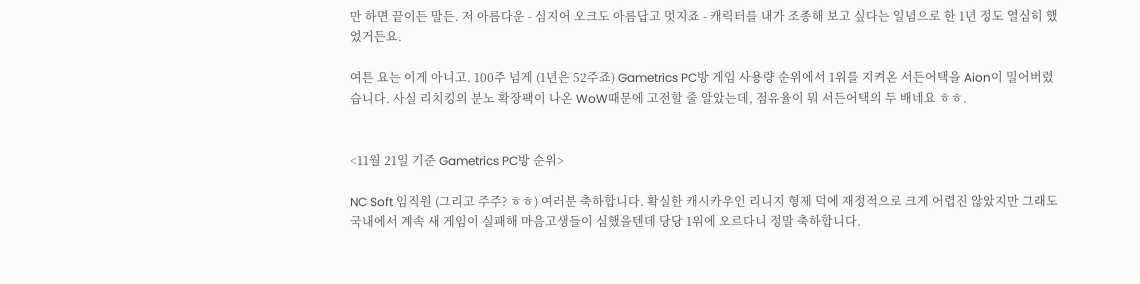만 하면 끝이든 말든. 저 아름다운 - 심지어 오크도 아름답고 멋지죠 - 캐릭터를 내가 조종해 보고 싶다는 일념으로 한 1년 정도 열심히 했었거든요.

여튼 요는 이게 아니고. 100주 넘게 (1년은 52주죠) Gametrics PC방 게임 사용량 순위에서 1위를 지켜온 서든어택을 Aion이 밀어버렸습니다. 사실 리치킹의 분노 확장팩이 나온 WoW때문에 고전할 줄 알았는데, 점유율이 뭐 서든어택의 두 배네요 ㅎㅎ.


<11월 21일 기준 Gametrics PC방 순위>

NC Soft 임직원 (그리고 주주? ㅎㅎ) 여러분 축하합니다. 확실한 캐시카우인 리니지 형제 덕에 재정적으로 크게 어렵진 않았지만 그래도 국내에서 계속 새 게임이 실패해 마음고생들이 심했을텐데 당당 1위에 오르다니 정말 축하합니다.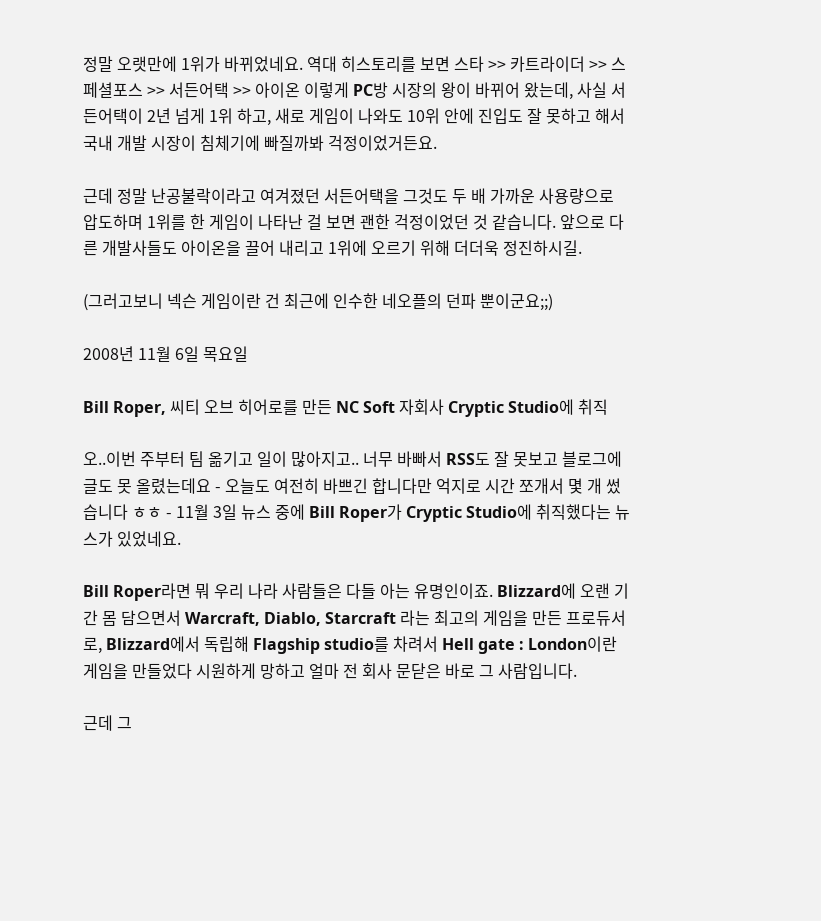정말 오랫만에 1위가 바뀌었네요. 역대 히스토리를 보면 스타 >> 카트라이더 >> 스페셜포스 >> 서든어택 >> 아이온 이렇게 PC방 시장의 왕이 바뀌어 왔는데, 사실 서든어택이 2년 넘게 1위 하고, 새로 게임이 나와도 10위 안에 진입도 잘 못하고 해서 국내 개발 시장이 침체기에 빠질까봐 걱정이었거든요.

근데 정말 난공불락이라고 여겨졌던 서든어택을 그것도 두 배 가까운 사용량으로 압도하며 1위를 한 게임이 나타난 걸 보면 괜한 걱정이었던 것 같습니다. 앞으로 다른 개발사들도 아이온을 끌어 내리고 1위에 오르기 위해 더더욱 정진하시길.

(그러고보니 넥슨 게임이란 건 최근에 인수한 네오플의 던파 뿐이군요;;)

2008년 11월 6일 목요일

Bill Roper, 씨티 오브 히어로를 만든 NC Soft 자회사 Cryptic Studio에 취직

오..이번 주부터 팀 옮기고 일이 많아지고.. 너무 바빠서 RSS도 잘 못보고 블로그에 글도 못 올렸는데요 - 오늘도 여전히 바쁘긴 합니다만 억지로 시간 쪼개서 몇 개 썼습니다 ㅎㅎ - 11월 3일 뉴스 중에 Bill Roper가 Cryptic Studio에 취직했다는 뉴스가 있었네요.

Bill Roper라면 뭐 우리 나라 사람들은 다들 아는 유명인이죠. Blizzard에 오랜 기간 몸 담으면서 Warcraft, Diablo, Starcraft 라는 최고의 게임을 만든 프로듀서로, Blizzard에서 독립해 Flagship studio를 차려서 Hell gate : London이란 게임을 만들었다 시원하게 망하고 얼마 전 회사 문닫은 바로 그 사람입니다.

근데 그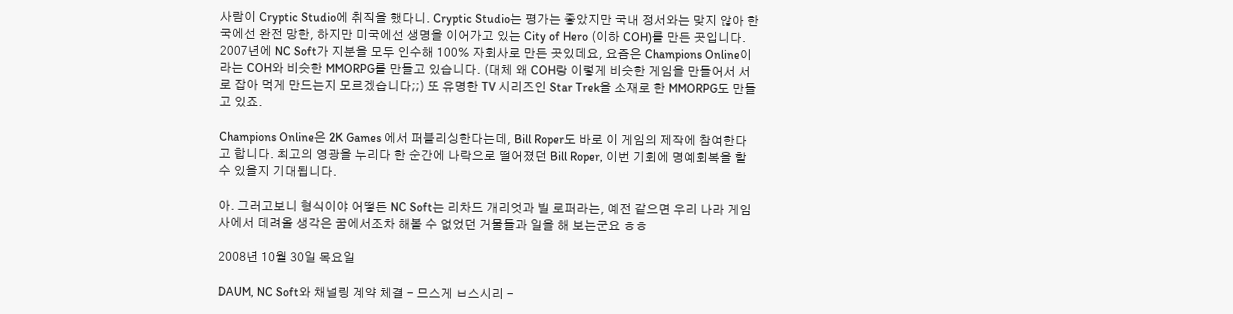사람이 Cryptic Studio에 취직을 했다니. Cryptic Studio는 평가는 좋았지만 국내 정서와는 맞지 않아 한국에선 완전 망한, 하지만 미국에선 생명을 이어가고 있는 City of Hero (이하 COH)를 만든 곳입니다. 2007년에 NC Soft가 지분을 모두 인수해 100% 자회사로 만든 곳있데요, 요즘은 Champions Online이라는 COH와 비슷한 MMORPG를 만들고 있습니다. (대체 왜 COH랑 이렇게 비슷한 게임을 만들어서 서로 잡아 먹게 만드는지 모르겠습니다;;) 또 유명한 TV 시리즈인 Star Trek을 소재로 한 MMORPG도 만들고 있죠.

Champions Online은 2K Games 에서 퍼블리싱한다는데, Bill Roper도 바로 이 게임의 제작에 참여한다고 합니다. 최고의 영광을 누리다 한 순간에 나락으로 떨어졌던 Bill Roper, 이번 기회에 명예회복을 할 수 있을지 기대됩니다.

아. 그러고보니 형식이야 어떻든 NC Soft는 리차드 개리엇과 빌 로퍼라는, 예전 같으면 우리 나라 게임사에서 데려올 생각은 꿈에서조차 해볼 수 없었던 거물들과 일을 해 보는군요 ㅎㅎ

2008년 10월 30일 목요일

DAUM, NC Soft와 채널링 계약 체결 - 므스게 ㅂ스시리 -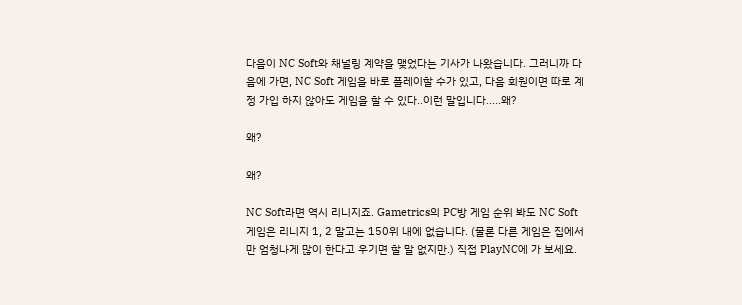다음이 NC Soft와 채널링 계약을 맺었다는 기사가 나왔습니다. 그러니까 다음에 가면, NC Soft 게임을 바로 플레이할 수가 있고, 다음 회원이면 따로 계정 가입 하지 않아도 게임을 할 수 있다..이런 말입니다.....왜?

왜?

왜?

NC Soft라면 역시 리니지죠. Gametrics의 PC방 게임 순위 봐도 NC Soft 게임은 리니지 1, 2 말고는 150위 내에 없습니다. (물론 다른 게임은 집에서만 엄청나게 많이 한다고 우기면 할 말 없지만.) 직접 PlayNC에 가 보세요.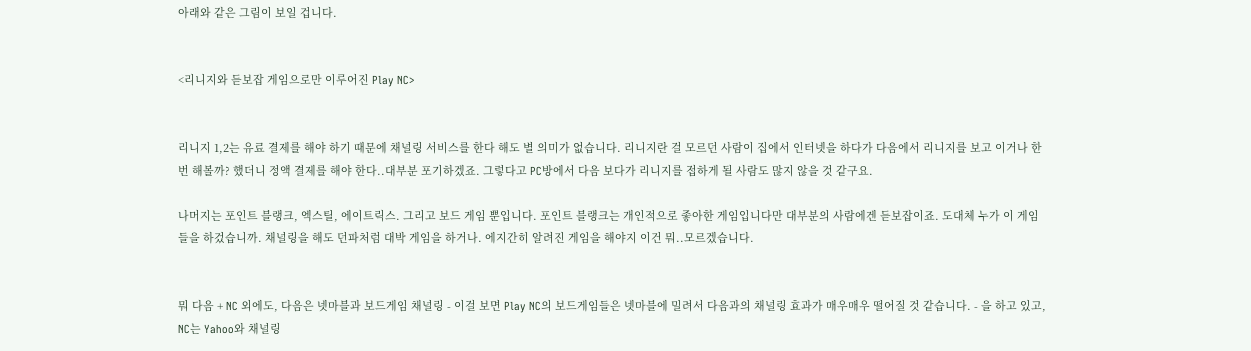아래와 같은 그림이 보일 겁니다.


<리니지와 듣보잡 게임으로만 이루어진 Play NC>


리니지 1,2는 유료 결제를 해야 하기 때문에 채널링 서비스를 한다 해도 별 의미가 없습니다. 리니지란 걸 모르던 사람이 집에서 인터넷을 하다가 다음에서 리니지를 보고 이거나 한 번 해볼까? 했더니 정액 결제를 해야 한다..대부분 포기하겠죠. 그렇다고 PC방에서 다음 보다가 리니지를 접하게 될 사람도 많지 않을 것 같구요.

나머지는 포인트 블랭크, 엑스틸, 에이트릭스. 그리고 보드 게임 뿐입니다. 포인트 블랭크는 개인적으로 좋아한 게임입니다만 대부분의 사람에겐 듣보잡이죠. 도대체 누가 이 게임들을 하겄습니까. 채널링을 해도 던파처럼 대박 게임을 하거나. 에지간히 알려진 게임을 해야지 이건 뭐..모르겠습니다.


뭐 다음 + NC 외에도, 다음은 넷마블과 보드게임 채널링 - 이걸 보면 Play NC의 보드게임들은 넷마블에 밀려서 다음과의 채널링 효과가 매우매우 떨어질 것 같습니다. - 을 하고 있고, NC는 Yahoo와 채널링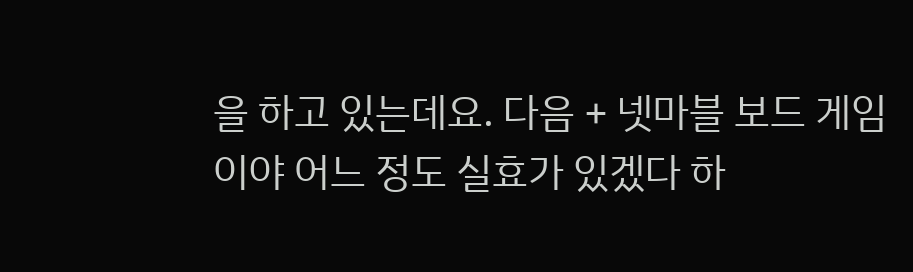을 하고 있는데요. 다음 + 넷마블 보드 게임이야 어느 정도 실효가 있겠다 하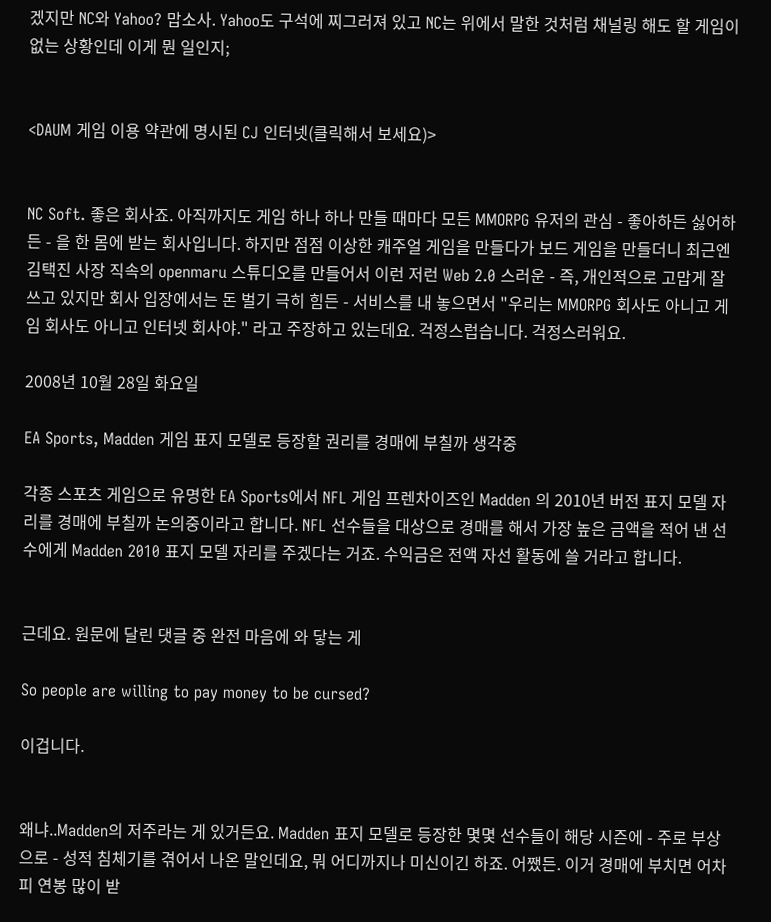겠지만 NC와 Yahoo? 맙소사. Yahoo도 구석에 찌그러져 있고 NC는 위에서 말한 것처럼 채널링 해도 할 게임이 없는 상황인데 이게 뭔 일인지;


<DAUM 게임 이용 약관에 명시된 CJ 인터넷(클릭해서 보세요)>


NC Soft. 좋은 회사죠. 아직까지도 게임 하나 하나 만들 때마다 모든 MMORPG 유저의 관심 - 좋아하든 싫어하든 - 을 한 몸에 받는 회사입니다. 하지만 점점 이상한 캐주얼 게임을 만들다가 보드 게임을 만들더니 최근엔 김택진 사장 직속의 openmaru 스튜디오를 만들어서 이런 저런 Web 2.0 스러운 - 즉, 개인적으로 고맙게 잘 쓰고 있지만 회사 입장에서는 돈 벌기 극히 힘든 - 서비스를 내 놓으면서 "우리는 MMORPG 회사도 아니고 게임 회사도 아니고 인터넷 회사야." 라고 주장하고 있는데요. 걱정스럽습니다. 걱정스러워요.

2008년 10월 28일 화요일

EA Sports, Madden 게임 표지 모델로 등장할 권리를 경매에 부칠까 생각중

각종 스포츠 게임으로 유명한 EA Sports에서 NFL 게임 프렌차이즈인 Madden 의 2010년 버전 표지 모델 자리를 경매에 부칠까 논의중이라고 합니다. NFL 선수들을 대상으로 경매를 해서 가장 높은 금액을 적어 낸 선수에게 Madden 2010 표지 모델 자리를 주겠다는 거죠. 수익금은 전액 자선 활동에 쓸 거라고 합니다.


근데요. 원문에 달린 댓글 중 완전 마음에 와 닿는 게

So people are willing to pay money to be cursed?

이겁니다.


왜냐..Madden의 저주라는 게 있거든요. Madden 표지 모델로 등장한 몇몇 선수들이 해당 시즌에 - 주로 부상으로 - 성적 침체기를 겪어서 나온 말인데요, 뭐 어디까지나 미신이긴 하죠. 어쨌든. 이거 경매에 부치면 어차피 연봉 많이 받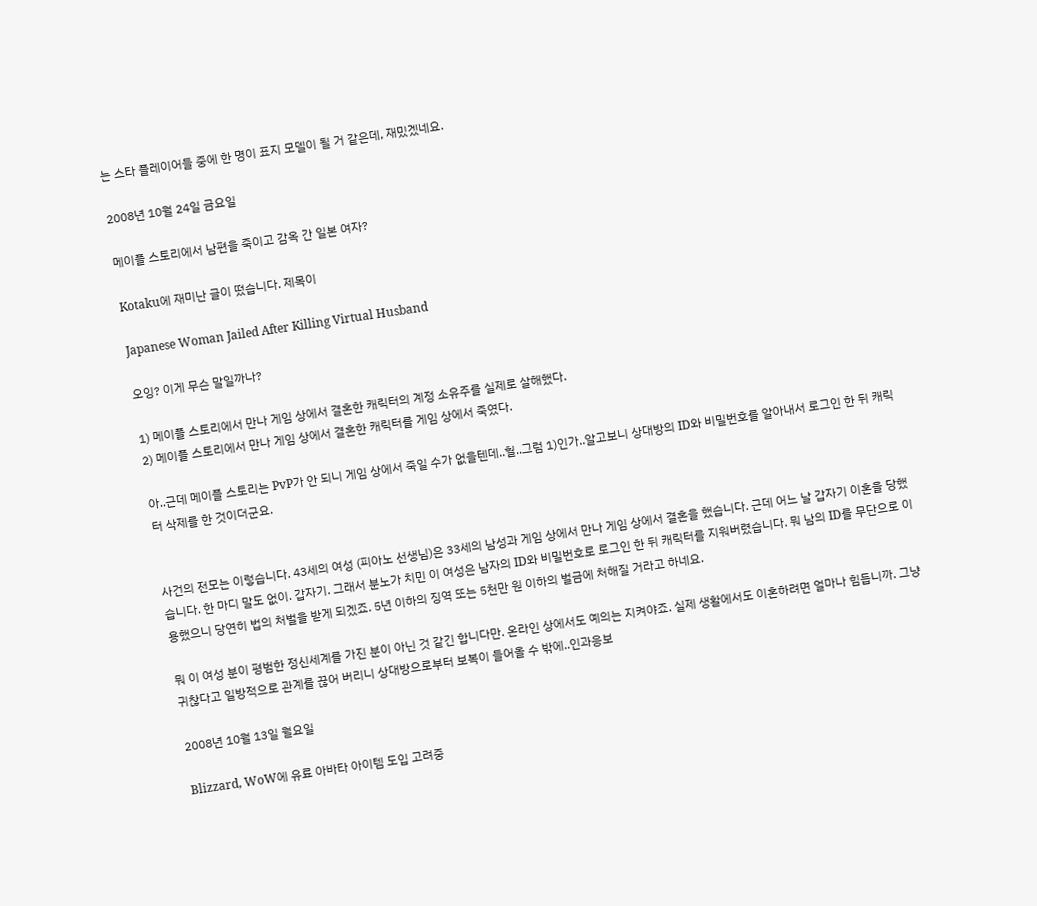는 스타 플레이어들 중에 한 명이 표지 모델이 될 거 같은데, 재밌겠네요.

2008년 10월 24일 금요일

메이플 스토리에서 남편을 죽이고 감옥 간 일본 여자?

Kotaku에 재미난 글이 떴습니다. 제목이

Japanese Woman Jailed After Killing Virtual Husband

오잉? 이게 무슨 말일까나?

1) 메이플 스토리에서 만나 게임 상에서 결혼한 캐릭터의 계정 소유주를 실제로 살해했다.
2) 메이플 스토리에서 만나 게임 상에서 결혼한 캐릭터를 게임 상에서 죽였다.

아..근데 메이플 스토리는 PvP가 안 되니 게임 상에서 죽일 수가 없을텐데..헐..그럼 1)인가..알고보니 상대방의 ID와 비밀번호를 알아내서 로그인 한 뒤 캐릭터 삭제를 한 것이더군요.


사건의 전모는 이렇습니다. 43세의 여성 (피아노 선생님)은 33세의 남성과 게임 상에서 만나 게임 상에서 결혼을 했습니다. 근데 어느 날 갑자기 이혼을 당했습니다. 한 마디 말도 없이. 갑자기. 그래서 분노가 치민 이 여성은 남자의 ID와 비밀번호로 로그인 한 뒤 캐릭터를 지워버렸습니다. 뭐 남의 ID를 무단으로 이용했으니 당연히 법의 처벌을 받게 되겠죠. 5년 이하의 징역 또는 5천만 원 이하의 벌금에 처해질 거라고 하네요.

뭐 이 여성 분이 평범한 정신세계를 가진 분이 아닌 것 같긴 합니다만. 온라인 상에서도 예의는 지켜야죠. 실제 생활에서도 이혼하려면 얼마나 힘듭니까. 그냥 귀찮다고 일방적으로 관계를 끊어 버리니 상대방으로부터 보복이 들어올 수 밖에..인과응보

2008년 10월 13일 월요일

Blizzard, WoW에 유료 아바타 아이템 도입 고려중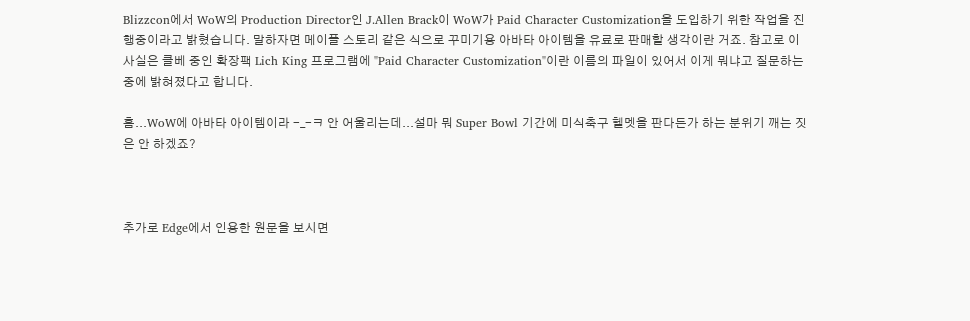Blizzcon에서 WoW의 Production Director인 J.Allen Brack이 WoW가 Paid Character Customization을 도입하기 위한 작업을 진행중이라고 밝혔습니다. 말하자면 메이플 스토리 같은 식으로 꾸미기용 아바타 아이템을 유료로 판매할 생각이란 거죠. 참고로 이 사실은 클베 중인 확장팩 Lich King 프로그램에 "Paid Character Customization"이란 이름의 파일이 있어서 이게 뭐냐고 질문하는 중에 밝혀졌다고 합니다.

흠...WoW에 아바타 아이템이라 -_-ㅋ 안 어울리는데...설마 뭐 Super Bowl 기간에 미식축구 헬멧을 판다든가 하는 분위기 깨는 짓은 안 하겠죠?



추가로 Edge에서 인용한 원문을 보시면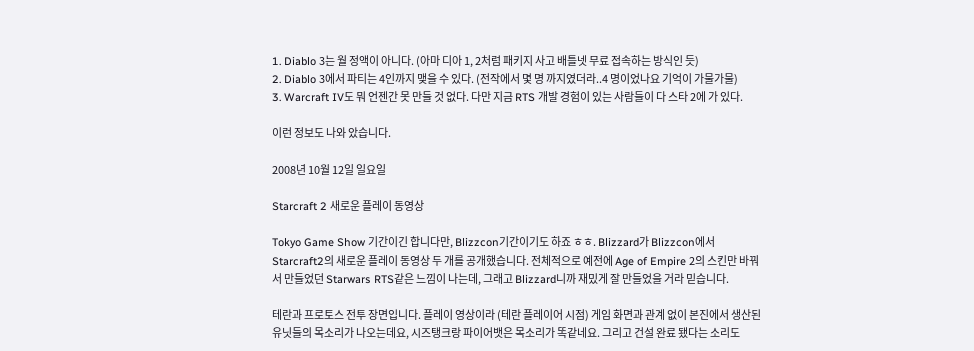1. Diablo 3는 월 정액이 아니다. (아마 디아 1, 2처럼 패키지 사고 배틀넷 무료 접속하는 방식인 듯)
2. Diablo 3에서 파티는 4인까지 맺을 수 있다. (전작에서 몇 명 까지였더라..4 명이었나요 기억이 가물가물)
3. Warcraft IV도 뭐 언젠간 못 만들 것 없다. 다만 지금 RTS 개발 경험이 있는 사람들이 다 스타 2에 가 있다.

이런 정보도 나와 았습니다.

2008년 10월 12일 일요일

Starcraft 2 새로운 플레이 동영상

Tokyo Game Show 기간이긴 합니다만, Blizzcon기간이기도 하죠 ㅎㅎ. Blizzard가 Blizzcon에서 Starcraft2의 새로운 플레이 동영상 두 개를 공개했습니다. 전체적으로 예전에 Age of Empire 2의 스킨만 바꿔서 만들었던 Starwars RTS같은 느낌이 나는데, 그래고 Blizzard니까 재밌게 잘 만들었을 거라 믿습니다.

테란과 프로토스 전투 장면입니다. 플레이 영상이라 (테란 플레이어 시점) 게임 화면과 관계 없이 본진에서 생산된 유닛들의 목소리가 나오는데요, 시즈탱크랑 파이어뱃은 목소리가 똑같네요. 그리고 건설 완료 됐다는 소리도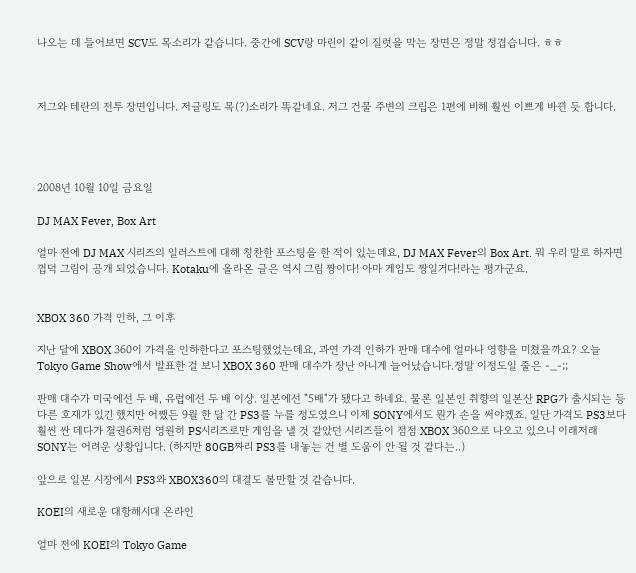나오는 데 들어보면 SCV도 목소리가 같습니다. 중간에 SCV랑 마린이 같이 질럿을 막는 장면은 정말 정겹습니다. ㅎㅎ



저그와 테란의 전투 장면입니다. 저글링도 목(?)소리가 똑같네요. 저그 건물 주변의 크립은 1편에 비해 훨씬 이쁘게 바뀐 듯 합니다.




2008년 10월 10일 금요일

DJ MAX Fever, Box Art

얼마 전에 DJ MAX 시리즈의 일러스트에 대해 칭찬한 포스팅을 한 적이 있는데요, DJ MAX Fever의 Box Art. 뭐 우리 말로 하자면 껍덕 그림이 공개 되었습니다. Kotaku에 올라온 글은 역시 그림 짱이다! 아마 게임도 짱일거다!라는 평가군요.


XBOX 360 가격 인하, 그 이후

지난 달에 XBOX 360이 가격을 인하한다고 포스팅했었는데요, 과연 가격 인하가 판매 대수에 얼마나 영향을 미쳤을까요? 오늘 Tokyo Game Show에서 발표한 걸 보니 XBOX 360 판매 대수가 장난 아니게 늘어났습니다.정말 이정도일 줄은 -_-;;

판매 대수가 미국에선 두 배, 유럽에선 두 배 이상. 일본에선 "5배"가 됐다고 하네요. 물론 일본인 취향의 일본산 RPG가 출시되는 등 다른 호재가 있긴 했지만 어쨌든 9월 한 달 간 PS3를 누를 정도였으니 이제 SONY에서도 뭔가 손을 써야겠죠. 일단 가격도 PS3보다 훨씬 싼 데다가 철권6처럼 영원히 PS시리즈로만 게임을 낼 것 같았던 시리즈들이 점점 XBOX 360으로 나오고 있으니 이래저래 SONY는 어려운 상황입니다. (하지만 80GB짜리 PS3를 내놓는 건 별 도움이 안 될 것 같다는..)

앞으로 일본 시장에서 PS3와 XBOX360의 대결도 볼만할 것 같습니다.

KOEI의 새로운 대항해시대 온라인

얼마 전에 KOEI의 Tokyo Game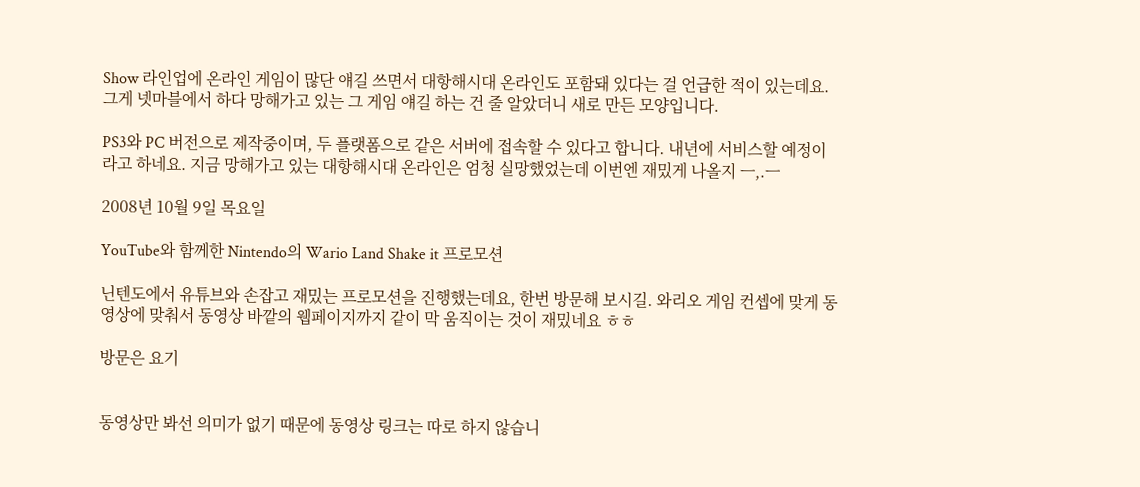Show 라인업에 온라인 게임이 많단 얘길 쓰면서 대항해시대 온라인도 포함돼 있다는 걸 언급한 적이 있는데요. 그게 넷마블에서 하다 망해가고 있는 그 게임 얘길 하는 건 줄 알았더니 새로 만든 모양입니다.

PS3와 PC 버전으로 제작중이며, 두 플랫폼으로 같은 서버에 접속할 수 있다고 합니다. 내년에 서비스할 예정이라고 하네요. 지금 망해가고 있는 대항해시대 온라인은 엄청 실망했었는데 이번엔 재밌게 나올지 ㅡ,.ㅡ

2008년 10월 9일 목요일

YouTube와 함께한 Nintendo의 Wario Land Shake it 프로모션

닌텐도에서 유튜브와 손잡고 재밌는 프로모션을 진행했는데요, 한번 방문해 보시길. 와리오 게임 컨셉에 맞게 동영상에 맞춰서 동영상 바깥의 웹페이지까지 같이 막 움직이는 것이 재밌네요 ㅎㅎ

방문은 요기


동영상만 봐선 의미가 없기 때문에 동영상 링크는 따로 하지 않습니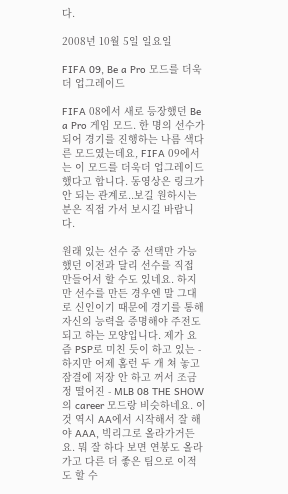다.

2008년 10월 5일 일요일

FIFA 09, Be a Pro 모드를 더욱더 업그레이드

FIFA 08에서 새로 등장했던 Be a Pro 게임 모드. 한 명의 선수가 되어 경기를 진행하는 나름 색다른 모드였는데요, FIFA 09에서는 이 모드를 더욱더 업그레이드 했다고 합니다. 동영상은 링크가 안 되는 관계로..보길 원하시는 분은 직접 가서 보시길 바랍니다.

원래 있는 선수 중 선택만 가능했던 이전과 달리 선수를 직접 만들어서 할 수도 있네요. 하지만 선수를 만든 경우엔 말 그대로 신인이기 때문에 경기를 통해 자신의 능력을 증명해야 주전도 되고 하는 모양입니다. 제가 요즘 PSP로 미친 듯이 하고 있는 - 하지만 어제 홈런 두 개 쳐 놓고 잠결에 저장 안 하고 꺼서 조금 정 떨어진 - MLB 08 THE SHOW의 career 모드랑 비슷하네요. 이것 역시 AA에서 시작해서 잘 해야 AAA, 빅리그로 올라가거든요. 뭐 잘 하다 보면 연봉도 올라가고 다른 더 좋은 팀으로 이적도 할 수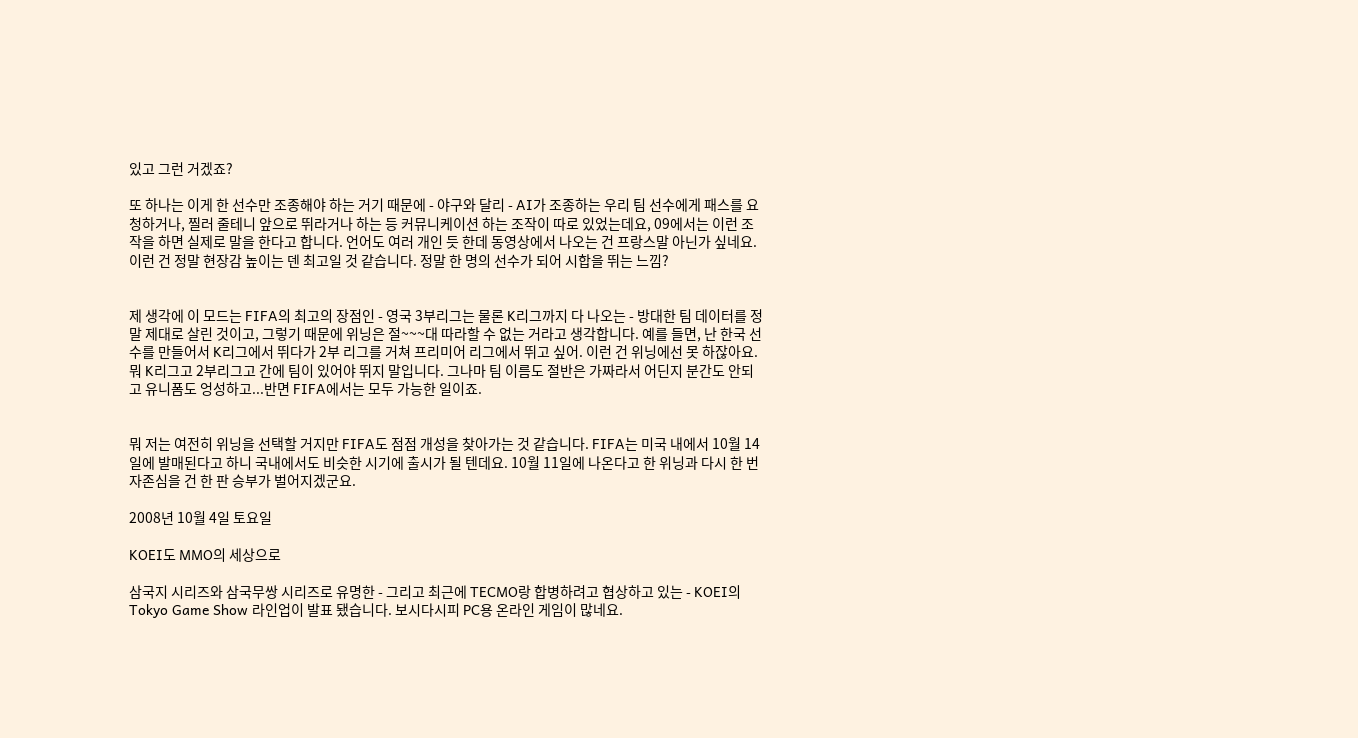있고 그런 거겠죠?

또 하나는 이게 한 선수만 조종해야 하는 거기 때문에 - 야구와 달리 - AI가 조종하는 우리 팀 선수에게 패스를 요청하거나, 찔러 줄테니 앞으로 뛰라거나 하는 등 커뮤니케이션 하는 조작이 따로 있었는데요, 09에서는 이런 조작을 하면 실제로 말을 한다고 합니다. 언어도 여러 개인 듯 한데 동영상에서 나오는 건 프랑스말 아닌가 싶네요. 이런 건 정말 현장감 높이는 덴 최고일 것 같습니다. 정말 한 명의 선수가 되어 시합을 뛰는 느낌?


제 생각에 이 모드는 FIFA의 최고의 장점인 - 영국 3부리그는 물론 K리그까지 다 나오는 - 방대한 팀 데이터를 정말 제대로 살린 것이고, 그렇기 때문에 위닝은 절~~~대 따라할 수 없는 거라고 생각합니다. 예를 들면, 난 한국 선수를 만들어서 K리그에서 뛰다가 2부 리그를 거쳐 프리미어 리그에서 뛰고 싶어. 이런 건 위닝에선 못 하잖아요. 뭐 K리그고 2부리그고 간에 팀이 있어야 뛰지 말입니다. 그나마 팀 이름도 절반은 가짜라서 어딘지 분간도 안되고 유니폼도 엉성하고...반면 FIFA에서는 모두 가능한 일이죠.


뭐 저는 여전히 위닝을 선택할 거지만 FIFA도 점점 개성을 찾아가는 것 같습니다. FIFA는 미국 내에서 10월 14일에 발매된다고 하니 국내에서도 비슷한 시기에 출시가 될 텐데요. 10월 11일에 나온다고 한 위닝과 다시 한 번 자존심을 건 한 판 승부가 벌어지겠군요.

2008년 10월 4일 토요일

KOEI도 MMO의 세상으로

삼국지 시리즈와 삼국무쌍 시리즈로 유명한 - 그리고 최근에 TECMO랑 합병하려고 협상하고 있는 - KOEI의 Tokyo Game Show 라인업이 발표 됐습니다. 보시다시피 PC용 온라인 게임이 많네요.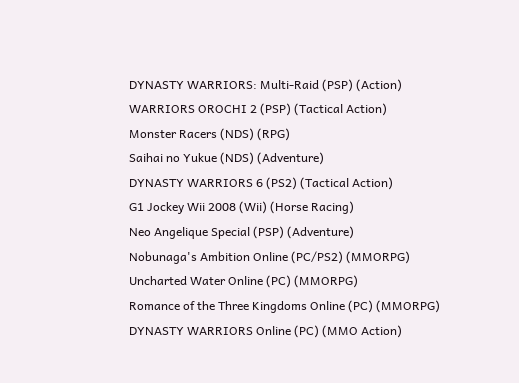DYNASTY WARRIORS: Multi-Raid (PSP) (Action)
WARRIORS OROCHI 2 (PSP) (Tactical Action)
Monster Racers (NDS) (RPG)
Saihai no Yukue (NDS) (Adventure)
DYNASTY WARRIORS 6 (PS2) (Tactical Action)
G1 Jockey Wii 2008 (Wii) (Horse Racing)
Neo Angelique Special (PSP) (Adventure)
Nobunaga's Ambition Online (PC/PS2) (MMORPG)
Uncharted Water Online (PC) (MMORPG)
Romance of the Three Kingdoms Online (PC) (MMORPG)
DYNASTY WARRIORS Online (PC) (MMO Action)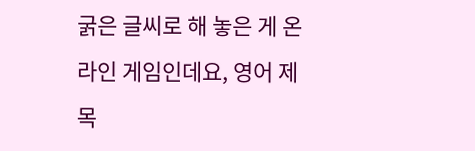굵은 글씨로 해 놓은 게 온라인 게임인데요, 영어 제목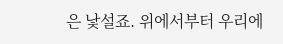은 낯설죠. 위에서부터 우리에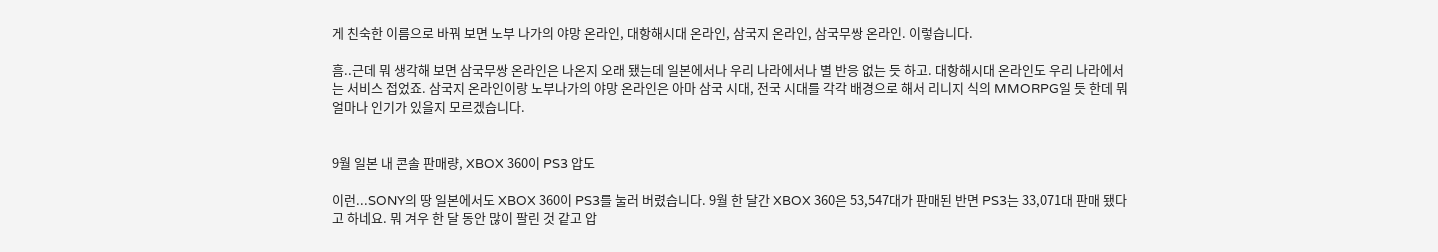게 친숙한 이름으로 바꿔 보면 노부 나가의 야망 온라인, 대항해시대 온라인, 삼국지 온라인, 삼국무쌍 온라인. 이렇습니다.

흠..근데 뭐 생각해 보면 삼국무쌍 온라인은 나온지 오래 됐는데 일본에서나 우리 나라에서나 별 반응 없는 듯 하고. 대항해시대 온라인도 우리 나라에서는 서비스 접었죠. 삼국지 온라인이랑 노부나가의 야망 온라인은 아마 삼국 시대, 전국 시대를 각각 배경으로 해서 리니지 식의 MMORPG일 듯 한데 뭐 얼마나 인기가 있을지 모르겠습니다.


9월 일본 내 콘솔 판매량, XBOX 360이 PS3 압도

이런...SONY의 땅 일본에서도 XBOX 360이 PS3를 눌러 버렸습니다. 9월 한 달간 XBOX 360은 53,547대가 판매된 반면 PS3는 33,071대 판매 됐다고 하네요. 뭐 겨우 한 달 동안 많이 팔린 것 같고 압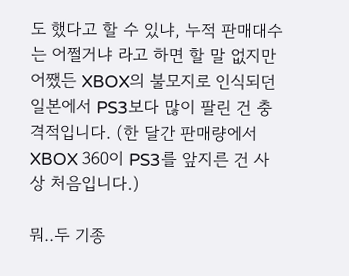도 했다고 할 수 있냐, 누적 판매대수는 어쩔거냐 라고 하면 할 말 없지만 어쨌든 XBOX의 불모지로 인식되던 일본에서 PS3보다 많이 팔린 건 충격적입니다. (한 달간 판매량에서 XBOX 360이 PS3를 앞지른 건 사상 처음입니다.)

뭐..두 기종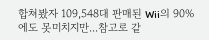합쳐봤자 109,548대 판매된 Wii의 90%에도 못미치지만...참고로 같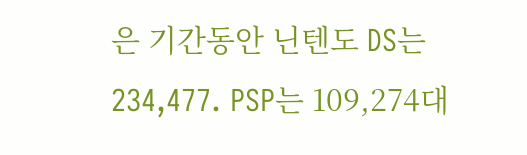은 기간동안 닌텐도 DS는 234,477. PSP는 109,274대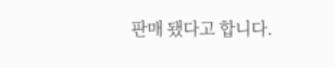판매 됐다고 합니다.